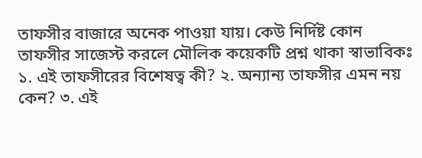তাফসীর বাজারে অনেক পাওয়া যায়। কেউ নির্দিষ্ট কোন তাফসীর সাজেস্ট করলে মৌলিক কয়েকটি প্রশ্ন থাকা স্বাভাবিকঃ ১. এই তাফসীরের বিশেষত্ব কী? ২. অন্যান্য তাফসীর এমন নয় কেন? ৩. এই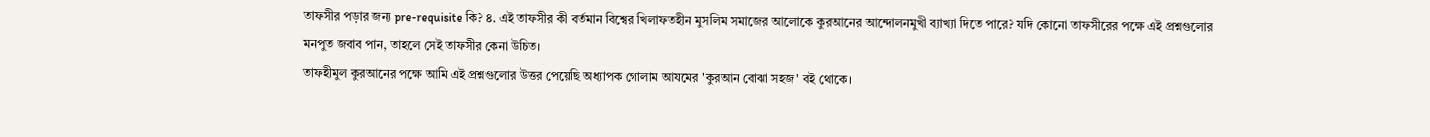তাফসীর পড়ার জন্য pre-requisite কি? ৪. এই তাফসীর কী বর্তমান বিশ্বের খিলাফতহীন মুসলিম সমাজের আলোকে কুরআনের আন্দোলনমুখী ব্যাখ্যা দিতে পারে? যদি কোনো তাফসীরের পক্ষে এই প্রশ্নগুলোর মনপুত জবাব পান, তাহলে সেই তাফসীর কেনা উচিত।
তাফহীমুল কুরআনের পক্ষে আমি এই প্রশ্নগুলোর উত্তর পেয়েছি অধ্যাপক গোলাম আযমের 'কুরআন বোঝা সহজ' বই থোকে।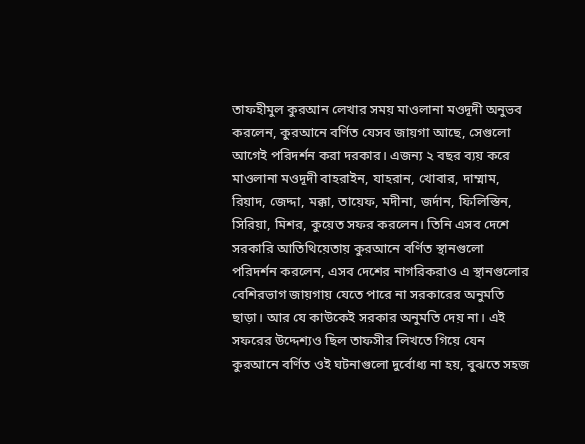তাফহীমুল কুরআন লেখার সময় মাওলানা মওদূদী অনুভব করলেন, কুরআনে বর্ণিত যেসব জায়গা আছে, সেগুলো আগেই পরিদর্শন করা দরকার। এজন্য ২ বছর ব্যয় করে মাওলানা মওদূদী বাহরাইন, যাহরান, খোবার, দাম্মাম, রিয়াদ, জেদ্দা, মক্কা, তায়েফ, মদীনা, জর্দান, ফিলিস্তিন, সিরিয়া, মিশর, কুয়েত সফর করলেন। তিনি এসব দেশে সরকারি আতিথিয়েতায় কুরআনে বর্ণিত স্থানগুলো পরিদর্শন করলেন, এসব দেশের নাগরিকরাও এ স্থানগুলোর বেশিরভাগ জায়গায় যেতে পারে না সরকারের অনুমতি ছাড়া। আর যে কাউকেই সরকার অনুমতি দেয় না। এই সফরের উদ্দেশ্যও ছিল তাফসীর লিখতে গিয়ে যেন কুরআনে বর্ণিত ওই ঘটনাগুলো দুর্বোধ্য না হয়, বুঝতে সহজ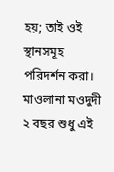হয়; তাই ওই স্থানসমূহ পরিদর্শন করা। মাওলানা মওদুদী ২ বছর শুধু এই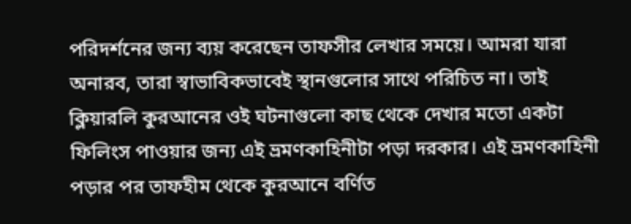পরিদর্শনের জন্য ব্যয় করেছেন তাফসীর লেখার সময়ে। আমরা যারা অনারব, তারা স্বাভাবিকভাবেই স্থানগুলোর সাথে পরিচিত না। তাই ক্লিয়ারলি কুরআনের ওই ঘটনাগুলো কাছ থেকে দেখার মতো একটা ফিলিংস পাওয়ার জন্য এই ভ্রমণকাহিনীটা পড়া দরকার। এই ভ্রমণকাহিনী পড়ার পর তাফহীম থেকে কুরআনে বর্ণিত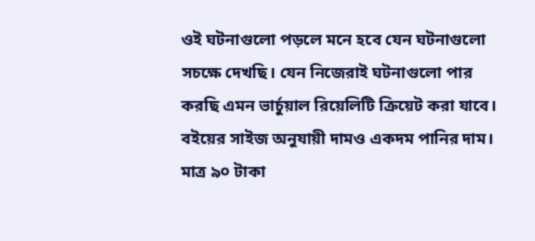ওই ঘটনাগুলো পড়লে মনে হবে যেন ঘটনাগুলো সচক্ষে দেখছি। যেন নিজেরাই ঘটনাগুলো পার করছি এমন ভার্চুয়াল রিয়েলিটি ক্রিয়েট করা যাবে। বইয়ের সাইজ অনুযায়ী দামও একদম পানির দাম। মাত্র ৯০ টাকা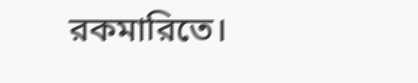রকমারিতে।